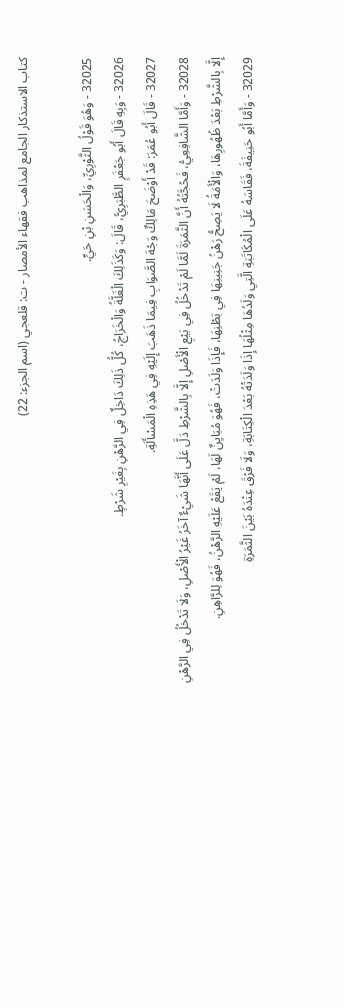كتاب الاستذكار الجامع لمذاهب فقهاء الأمصار - ت: قلعجي (اسم الجزء: 22)

32025 - وَهُوَ قَوْلُ الثَّوْرِيِّ، وَالْحَسَنِ بْنِ حَيٍّ.
32026 - وَبِهِ قَالَ أَبُو جَعْفَرٍ الطَّبَرِيُّ، قَالَ: وَكَذَلِكَ الْغَلَّةُ وَالْخَرَاجُ، كُلُّ ذَلِكَ دَاخِلٌ فِي الرَّهْنِ بِغَيْرِ شَرْطٍ.
32027 - قَالَ أَبُو عُمَرَ: قَدْ أَوْضَحَ مَالِكٌ وَجْهَ الصَّوَابِ فِيمَا ذَهَبَ إِلَيْهِ فِي هَذِهِ الْمَسْأَلَةِ.
32028 - وَأَمَّا الشَّافِعِيُّ، فَحُجَّتُهُ أَنَّ الثَّمَرَةَ لَمَّا لَمْ تَدْخُلُ فِي بَيْعِ الْأَصْلِ إِلَّا بِالشَّرْطِ دَلَّ عَلَى أَنَّهَا شَيْءٌ آخَرُ غَيْرُ الْأَصْلِ، وَلَا تَدْخُلُ فِي الرَّهْنِ إِلَّا بِالشَّرْطِ بَعْدَ ظُهُورِهَا، وَالْأَمَةُ لَا يَصِحُّ رَهْنُ جَنِينِهَا فِي بَطْنِهَا، فَإِذَا وَلَدَتْ، فَهُوَ مُبَايِنٌ لَهَا، لَمْ يَقَعْ عَلَيْهِ الرَّهْنُ، فَهُوَ لِلرَّاهِنِ.
32029 - وَأَمَّا أَبُو حَنِيفَةَ، فَقَاسَهُ عَلَى الْمُكَاتَبَةِ الَّتِي وَلَدُهَا مِثْلُهَا إِذَا وَلَدَتْهُ بَعْدَ الْكِتَابَةِ، وَلَا فَرْقَ عِنْدَهُ بَيْنَ الثَّمَرَةِ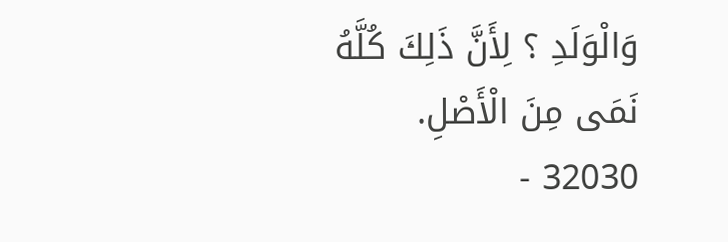وَالْوَلَدِ ؟ لِأَنَّ ذَلِكَ كُلَّهُ نَمَى مِنَ الْأَصْلِ.
32030 -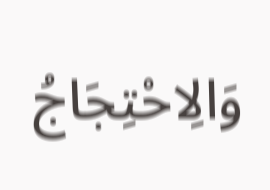وَالِاحْتِجَاجُ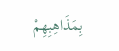بِمَذَاهِبِهِمْ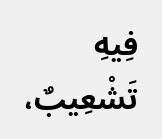فِيهِ تَشْعِيبٌ،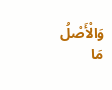وَالْأَصْلُ مَا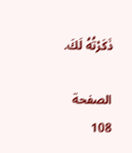ذَكَرْتُهُ لَكَ.

الصفحة 108